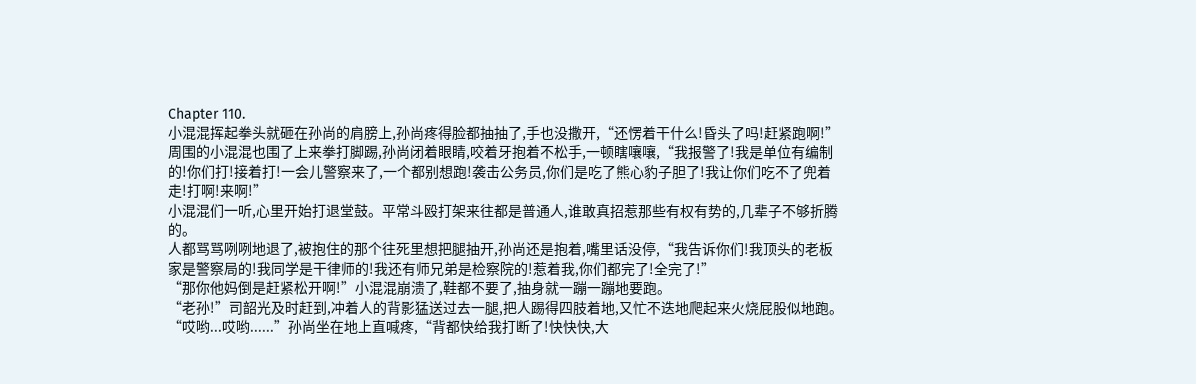Chapter 110.
小混混挥起拳头就砸在孙尚的肩膀上,孙尚疼得脸都抽抽了,手也没撒开,“还愣着干什么!昏头了吗!赶紧跑啊!”
周围的小混混也围了上来拳打脚踢,孙尚闭着眼睛,咬着牙抱着不松手,一顿瞎嚷嚷,“我报警了!我是单位有编制的!你们打!接着打!一会儿警察来了,一个都别想跑!袭击公务员,你们是吃了熊心豹子胆了!我让你们吃不了兜着走!打啊!来啊!”
小混混们一听,心里开始打退堂鼓。平常斗殴打架来往都是普通人,谁敢真招惹那些有权有势的,几辈子不够折腾的。
人都骂骂咧咧地退了,被抱住的那个往死里想把腿抽开,孙尚还是抱着,嘴里话没停,“我告诉你们!我顶头的老板家是警察局的!我同学是干律师的!我还有师兄弟是检察院的!惹着我,你们都完了!全完了!”
“那你他妈倒是赶紧松开啊!”小混混崩溃了,鞋都不要了,抽身就一蹦一蹦地要跑。
“老孙!”司韶光及时赶到,冲着人的背影猛送过去一腿,把人踢得四肢着地,又忙不迭地爬起来火烧屁股似地跑。
“哎哟...哎哟......”孙尚坐在地上直喊疼,“背都快给我打断了!快快快,大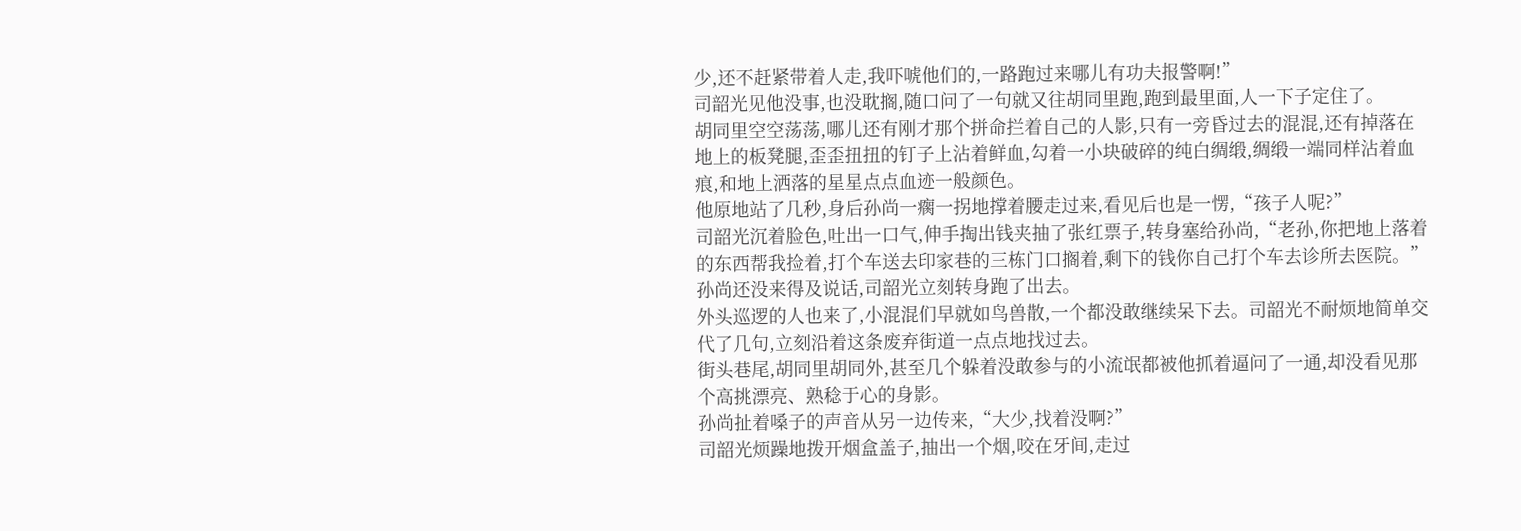少,还不赶紧带着人走,我吓唬他们的,一路跑过来哪儿有功夫报警啊!”
司韶光见他没事,也没耽搁,随口问了一句就又往胡同里跑,跑到最里面,人一下子定住了。
胡同里空空荡荡,哪儿还有刚才那个拼命拦着自己的人影,只有一旁昏过去的混混,还有掉落在地上的板凳腿,歪歪扭扭的钉子上沾着鲜血,勾着一小块破碎的纯白绸缎,绸缎一端同样沾着血痕,和地上洒落的星星点点血迹一般颜色。
他原地站了几秒,身后孙尚一瘸一拐地撑着腰走过来,看见后也是一愣,“孩子人呢?”
司韶光沉着脸色,吐出一口气,伸手掏出钱夹抽了张红票子,转身塞给孙尚,“老孙,你把地上落着的东西帮我捡着,打个车送去印家巷的三栋门口搁着,剩下的钱你自己打个车去诊所去医院。”
孙尚还没来得及说话,司韶光立刻转身跑了出去。
外头巡逻的人也来了,小混混们早就如鸟兽散,一个都没敢继续呆下去。司韶光不耐烦地简单交代了几句,立刻沿着这条废弃街道一点点地找过去。
街头巷尾,胡同里胡同外,甚至几个躲着没敢参与的小流氓都被他抓着逼问了一通,却没看见那个高挑漂亮、熟稔于心的身影。
孙尚扯着嗓子的声音从另一边传来,“大少,找着没啊?”
司韶光烦躁地拨开烟盒盖子,抽出一个烟,咬在牙间,走过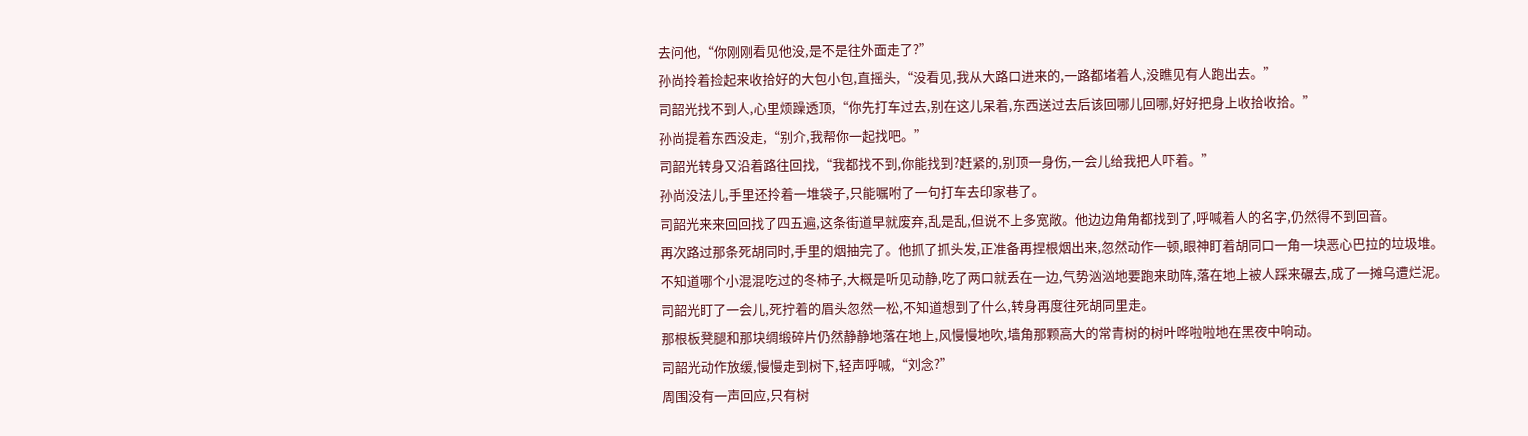去问他,“你刚刚看见他没,是不是往外面走了?”
孙尚拎着捡起来收拾好的大包小包,直摇头,“没看见,我从大路口进来的,一路都堵着人,没瞧见有人跑出去。”
司韶光找不到人,心里烦躁透顶,“你先打车过去,别在这儿呆着,东西送过去后该回哪儿回哪,好好把身上收拾收拾。”
孙尚提着东西没走,“别介,我帮你一起找吧。”
司韶光转身又沿着路往回找,“我都找不到,你能找到?赶紧的,别顶一身伤,一会儿给我把人吓着。”
孙尚没法儿,手里还拎着一堆袋子,只能嘱咐了一句打车去印家巷了。
司韶光来来回回找了四五遍,这条街道早就废弃,乱是乱,但说不上多宽敞。他边边角角都找到了,呼喊着人的名字,仍然得不到回音。
再次路过那条死胡同时,手里的烟抽完了。他抓了抓头发,正准备再捏根烟出来,忽然动作一顿,眼神盯着胡同口一角一块恶心巴拉的垃圾堆。
不知道哪个小混混吃过的冬柿子,大概是听见动静,吃了两口就丢在一边,气势汹汹地要跑来助阵,落在地上被人踩来碾去,成了一摊乌遭烂泥。
司韶光盯了一会儿,死拧着的眉头忽然一松,不知道想到了什么,转身再度往死胡同里走。
那根板凳腿和那块绸缎碎片仍然静静地落在地上,风慢慢地吹,墙角那颗高大的常青树的树叶哗啦啦地在黑夜中响动。
司韶光动作放缓,慢慢走到树下,轻声呼喊,“刘念?”
周围没有一声回应,只有树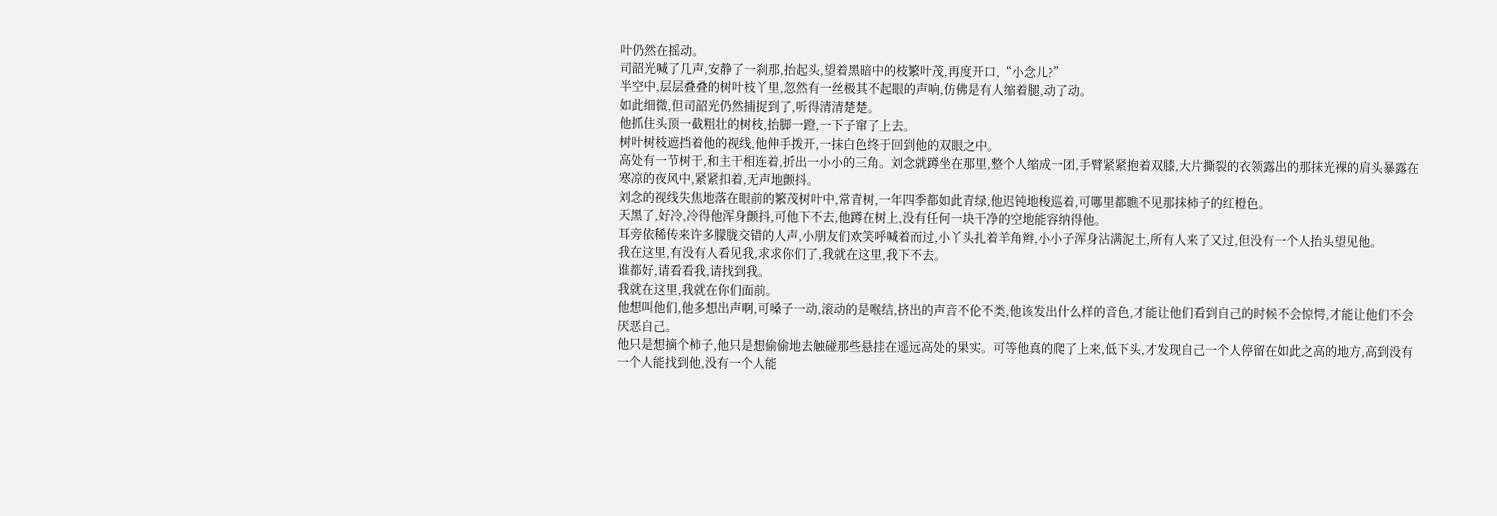叶仍然在摇动。
司韶光喊了几声,安静了一刹那,抬起头,望着黑暗中的枝繁叶茂,再度开口,“小念儿?”
半空中,层层叠叠的树叶枝丫里,忽然有一丝极其不起眼的声响,仿佛是有人缩着腿,动了动。
如此细微,但司韶光仍然捕捉到了,听得清清楚楚。
他抓住头顶一截粗壮的树枝,抬脚一蹬,一下子窜了上去。
树叶树枝遮挡着他的视线,他伸手拨开,一抹白色终于回到他的双眼之中。
高处有一节树干,和主干相连着,折出一小小的三角。刘念就蹲坐在那里,整个人缩成一团,手臂紧紧抱着双膝,大片撕裂的衣领露出的那抹光裸的肩头暴露在寒凉的夜风中,紧紧扣着,无声地颤抖。
刘念的视线失焦地落在眼前的繁茂树叶中,常青树,一年四季都如此青绿,他迟钝地梭巡着,可哪里都瞧不见那抹柿子的红橙色。
天黑了,好冷,冷得他浑身颤抖,可他下不去,他蹲在树上,没有任何一块干净的空地能容纳得他。
耳旁依稀传来许多朦胧交错的人声,小朋友们欢笑呼喊着而过,小丫头扎着羊角辫,小小子浑身沾满泥土,所有人来了又过,但没有一个人抬头望见他。
我在这里,有没有人看见我,求求你们了,我就在这里,我下不去。
谁都好,请看看我,请找到我。
我就在这里,我就在你们面前。
他想叫他们,他多想出声啊,可嗓子一动,滚动的是喉结,挤出的声音不伦不类,他该发出什么样的音色,才能让他们看到自己的时候不会惊愕,才能让他们不会厌恶自己。
他只是想摘个柿子,他只是想偷偷地去触碰那些悬挂在遥远高处的果实。可等他真的爬了上来,低下头,才发现自己一个人停留在如此之高的地方,高到没有一个人能找到他,没有一个人能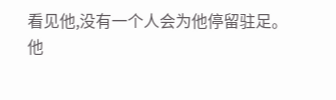看见他,没有一个人会为他停留驻足。
他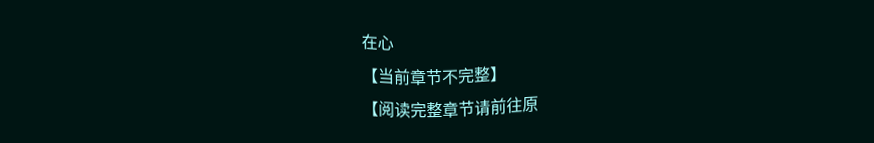在心
【当前章节不完整】
【阅读完整章节请前往原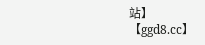站】
【ggd8.cc】